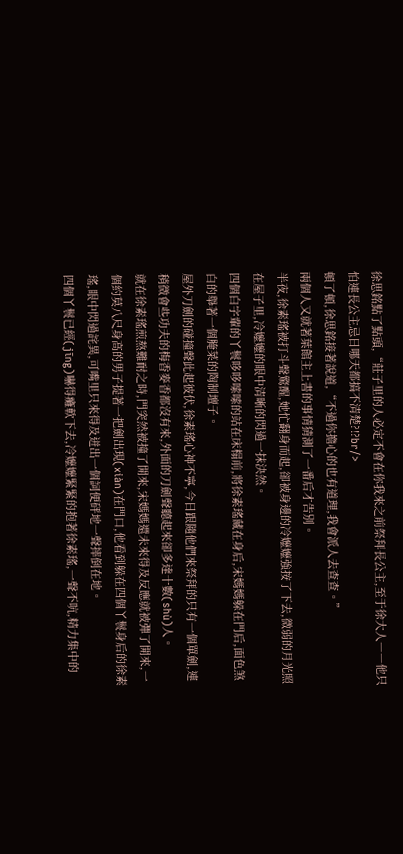徐思銘點了點頭,“莊子里的人必定不會在你我來之前祭拜長公主,至于徐大人――他只怕連長公主忌日哪天都搞不清楚?!?br/>
頓了頓,徐思銘接著說道,“不過你擔心的也有道理,我會派人去查查。”
兩個人又就著葉館主上書的事情猜測了一番后才告別。
半夜,徐素瑤被打斗聲驚醒,她忙翻身而起,卻被身邊的冷嬤嬤強按了下去,微弱的月光照在屋子里,冷嬤嬤的眼中清晰的閃過一抹決然。
四個白字輩的丫鬟哆哆嗦嗦的站在床榻前,將徐素瑤藏在身后,宋媽媽躲在門后,面色煞白的舉著一個腌菜的陶制壇子。
屋外刀劍的碰撞聲此起彼伏,徐素瑤心神不寧,今日跟隨他們來祭拜的只有一個單劍,連稍微會些功夫的梅香麥香都沒有來,外面的刀劍聲聽起來卻多達十數(shù)人。
就在徐素瑤煎熬難耐之時,門突然被撞了開來,宋媽媽還未來得及反應就被彈了開來,一個約莫八尺身高的男子提著一把劍出現(xiàn)在門口,他看到躲在四個丫鬟身后的徐素瑤,眼中閃過詫異,可嘴里只來得及迸出一個詞便砰地一聲摔倒在地。
四個丫鬟已經(jīng)嚇得癱軟下去,冷嬤嬤緊緊的抱著徐素瑤,一聲不吭,精力集中的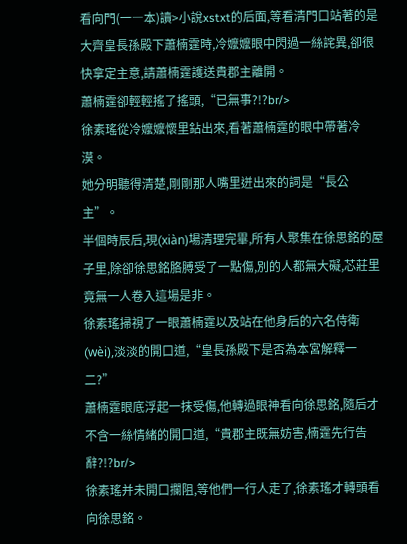看向門(一―本)讀>小說xstxt的后面,等看清門口站著的是大齊皇長孫殿下蕭楠霆時,冷嬤嬤眼中閃過一絲詫異,卻很快拿定主意,請蕭楠霆護送貴郡主離開。
蕭楠霆卻輕輕搖了搖頭,“已無事?!?br/>
徐素瑤從冷嬤嬤懷里鉆出來,看著蕭楠霆的眼中帶著冷漠。
她分明聽得清楚,剛剛那人嘴里迸出來的詞是“長公主”。
半個時辰后,現(xiàn)場清理完畢,所有人聚集在徐思銘的屋子里,除卻徐思銘胳膊受了一點傷,別的人都無大礙,芯莊里竟無一人卷入這場是非。
徐素瑤掃視了一眼蕭楠霆以及站在他身后的六名侍衛(wèi),淡淡的開口道,“皇長孫殿下是否為本宮解釋一二?”
蕭楠霆眼底浮起一抹受傷,他轉過眼神看向徐思銘,隨后才不含一絲情緒的開口道,“貴郡主既無妨害,楠霆先行告辭?!?br/>
徐素瑤并未開口攔阻,等他們一行人走了,徐素瑤才轉頭看向徐思銘。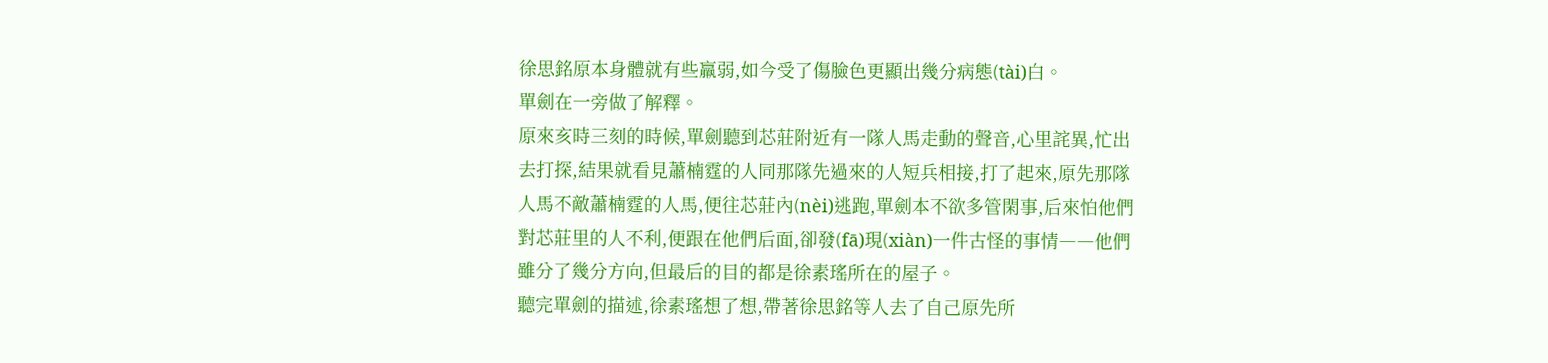徐思銘原本身體就有些羸弱,如今受了傷臉色更顯出幾分病態(tài)白。
單劍在一旁做了解釋。
原來亥時三刻的時候,單劍聽到芯莊附近有一隊人馬走動的聲音,心里詫異,忙出去打探,結果就看見蕭楠霆的人同那隊先過來的人短兵相接,打了起來,原先那隊人馬不敵蕭楠霆的人馬,便往芯莊內(nèi)逃跑,單劍本不欲多管閑事,后來怕他們對芯莊里的人不利,便跟在他們后面,卻發(fā)現(xiàn)一件古怪的事情――他們雖分了幾分方向,但最后的目的都是徐素瑤所在的屋子。
聽完單劍的描述,徐素瑤想了想,帶著徐思銘等人去了自己原先所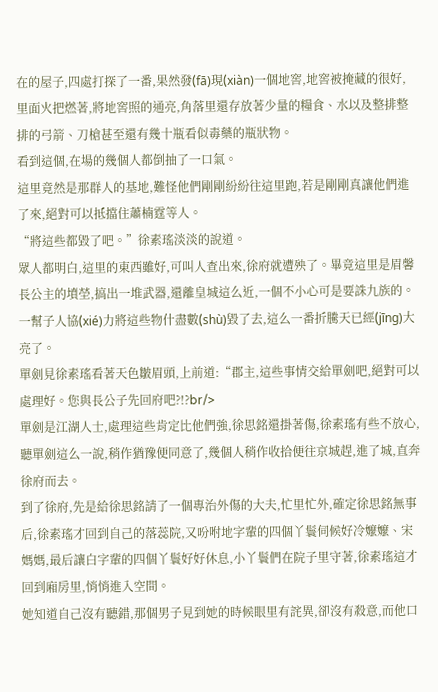在的屋子,四處打探了一番,果然發(fā)現(xiàn)一個地窖,地窖被掩藏的很好,里面火把燃著,將地窖照的通亮,角落里還存放著少量的糧食、水以及整排整排的弓箭、刀槍甚至還有幾十瓶看似毒藥的瓶狀物。
看到這個,在場的幾個人都倒抽了一口氣。
這里竟然是那群人的基地,難怪他們剛剛紛紛往這里跑,若是剛剛真讓他們進了來,絕對可以抵擋住蕭楠霆等人。
“將這些都毀了吧。”徐素瑤淡淡的說道。
眾人都明白,這里的東西雖好,可叫人查出來,徐府就遭殃了。畢竟這里是眉馨長公主的墳塋,搞出一堆武器,還離皇城這么近,一個不小心可是要誅九族的。
一幫子人協(xié)力將這些物什盡數(shù)毀了去,這么一番折騰天已經(jīng)大亮了。
單劍見徐素瑤看著天色皺眉頭,上前道:“郡主,這些事情交給單劍吧,絕對可以處理好。您與長公子先回府吧?!?br/>
單劍是江湖人士,處理這些肯定比他們強,徐思銘還掛著傷,徐素瑤有些不放心,聽單劍這么一說,稍作猶豫便同意了,幾個人稍作收拾便往京城趕,進了城,直奔徐府而去。
到了徐府,先是給徐思銘請了一個專治外傷的大夫,忙里忙外,確定徐思銘無事后,徐素瑤才回到自己的落蕊院,又吩咐地字輩的四個丫鬟伺候好冷嬤嬤、宋媽媽,最后讓白字輩的四個丫鬟好好休息,小丫鬟們在院子里守著,徐素瑤這才回到廂房里,悄悄進入空間。
她知道自己沒有聽錯,那個男子見到她的時候眼里有詫異,卻沒有殺意,而他口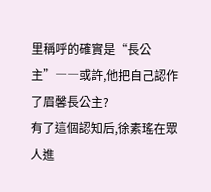里稱呼的確實是“長公主”――或許,他把自己認作了眉馨長公主?
有了這個認知后,徐素瑤在眾人進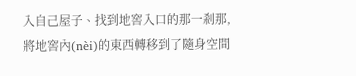入自己屋子、找到地窖入口的那一剎那,將地窖內(nèi)的東西轉移到了隨身空間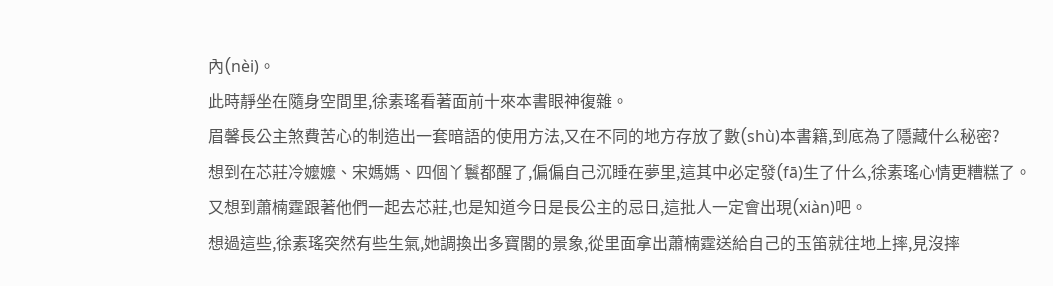內(nèi)。
此時靜坐在隨身空間里,徐素瑤看著面前十來本書眼神復雜。
眉馨長公主煞費苦心的制造出一套暗語的使用方法,又在不同的地方存放了數(shù)本書籍,到底為了隱藏什么秘密?
想到在芯莊冷嬤嬤、宋媽媽、四個丫鬟都醒了,偏偏自己沉睡在夢里,這其中必定發(fā)生了什么,徐素瑤心情更糟糕了。
又想到蕭楠霆跟著他們一起去芯莊,也是知道今日是長公主的忌日,這批人一定會出現(xiàn)吧。
想過這些,徐素瑤突然有些生氣,她調換出多寶閣的景象,從里面拿出蕭楠霆送給自己的玉笛就往地上摔,見沒摔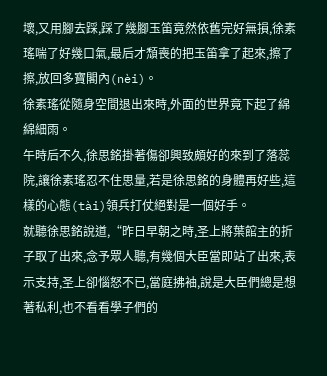壞,又用腳去踩,踩了幾腳玉笛竟然依舊完好無損,徐素瑤喘了好幾口氣,最后才頹喪的把玉笛拿了起來,擦了擦,放回多寶閣內(nèi)。
徐素瑤從隨身空間退出來時,外面的世界竟下起了綿綿細雨。
午時后不久,徐思銘掛著傷卻興致頗好的來到了落蕊院,讓徐素瑤忍不住思量,若是徐思銘的身體再好些,這樣的心態(tài)領兵打仗絕對是一個好手。
就聽徐思銘說道,“昨日早朝之時,圣上將葉館主的折子取了出來,念予眾人聽,有幾個大臣當即站了出來,表示支持,圣上卻惱怒不已,當庭拂袖,說是大臣們總是想著私利,也不看看學子們的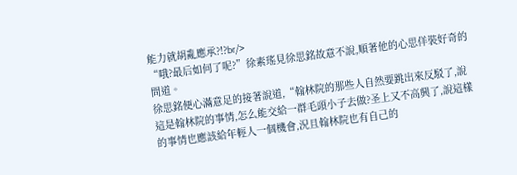能力就胡亂應承?!?br/>
“哦?最后如何了呢?”徐素瑤見徐思銘故意不說,順著他的心思佯裝好奇的問道。
徐思銘便心滿意足的接著說道,“翰林院的那些人自然要跳出來反駁了,說這是翰林院的事情,怎么能交給一群毛頭小子去做?圣上又不高興了,說這樣的事情也應該給年輕人一個機會,況且翰林院也有自己的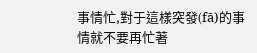事情忙,對于這樣突發(fā)的事情就不要再忙著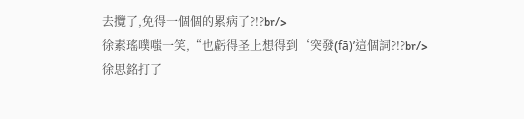去攬了,免得一個個的累病了?!?br/>
徐素瑤噗嗤一笑,“也虧得圣上想得到‘突發(fā)’這個詞?!?br/>
徐思銘打了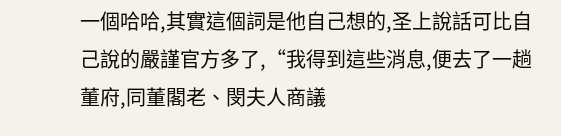一個哈哈,其實這個詞是他自己想的,圣上說話可比自己說的嚴謹官方多了,“我得到這些消息,便去了一趟董府,同董閣老、閔夫人商議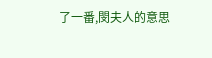了一番,閔夫人的意思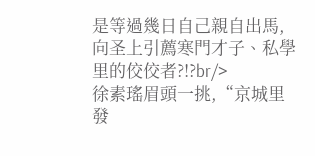是等過幾日自己親自出馬,向圣上引薦寒門才子、私學里的佼佼者?!?br/>
徐素瑤眉頭一挑,“京城里發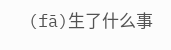(fā)生了什么事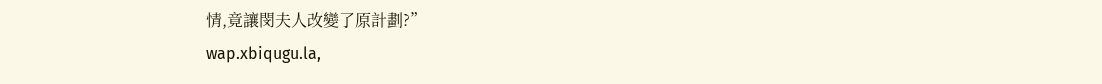情,竟讓閔夫人改變了原計劃?”
wap.xbiqugu.la,